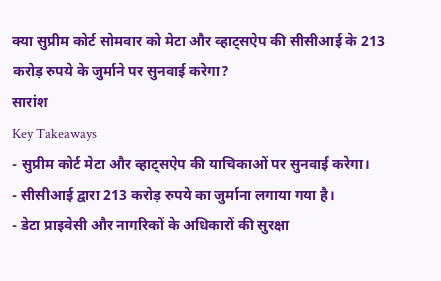क्या सुप्रीम कोर्ट सोमवार को मेटा और व्हाट्सऐप की सीसीआई के 213 करोड़ रुपये के जुर्माने पर सुनवाई करेगा?
सारांश
Key Takeaways
- सुप्रीम कोर्ट मेटा और व्हाट्सऐप की याचिकाओं पर सुनवाई करेगा।
- सीसीआई द्वारा 213 करोड़ रुपये का जुर्माना लगाया गया है।
- डेटा प्राइवेसी और नागरिकों के अधिकारों की सुरक्षा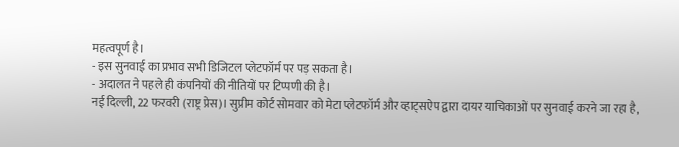महत्वपूर्ण है।
- इस सुनवाई का प्रभाव सभी डिजिटल प्लेटफॉर्म पर पड़ सकता है।
- अदालत ने पहले ही कंपनियों की नीतियों पर टिप्पणी की है।
नई दिल्ली, 22 फरवरी (राष्ट्र प्रेस)। सुप्रीम कोर्ट सोमवार को मेटा प्लेटफॉर्म और व्हाट्सऐप द्वारा दायर याचिकाओं पर सुनवाई करने जा रहा है,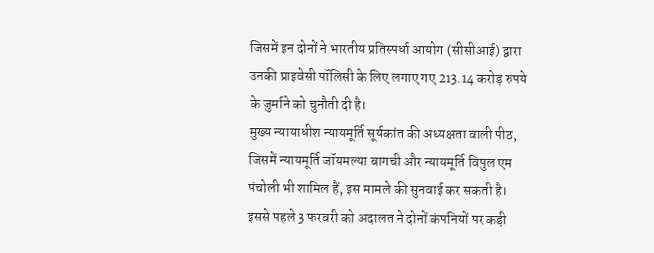जिसमें इन दोनों ने भारतीय प्रतिस्पर्धा आयोग (सीसीआई) द्वारा उनकी प्राइवेसी पॉलिसी के लिए लगाए गए 213.14 करोड़ रुपये के जुर्माने को चुनौती दी है।
मुख्य न्यायाधीश न्यायमूर्ति सूर्यकांत की अध्यक्षता वाली पीठ, जिसमें न्यायमूर्ति जॉयमल्या बागची और न्यायमूर्ति विपुल एम पंचोली भी शामिल हैं, इस मामले की सुनवाई कर सकती है।
इससे पहले 3 फरवरी को अदालत ने दोनों कंपनियों पर कड़ी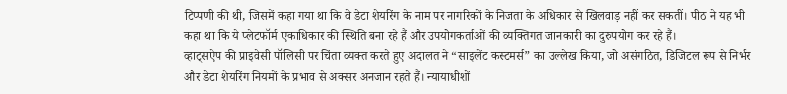टिप्पणी की थी, जिसमें कहा गया था कि वे डेटा शेयरिंग के नाम पर नागरिकों के निजता के अधिकार से खिलवाड़ नहीं कर सकतीं। पीठ ने यह भी कहा था कि ये प्लेटफॉर्म एकाधिकार की स्थिति बना रहे हैं और उपयोगकर्ताओं की व्यक्तिगत जानकारी का दुरुपयोग कर रहे हैं।
व्हाट्सऐप की प्राइवेसी पॉलिसी पर चिंता व्यक्त करते हुए अदालत ने “साइलेंट कस्टमर्स” का उल्लेख किया, जो असंगठित, डिजिटल रूप से निर्भर और डेटा शेयरिंग नियमों के प्रभाव से अक्सर अनजान रहते हैं। न्यायाधीशों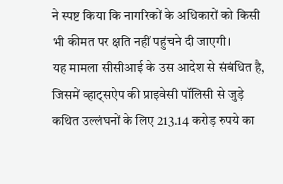ने स्पष्ट किया कि नागरिकों के अधिकारों को किसी भी कीमत पर क्षति नहीं पहुंचने दी जाएगी।
यह मामला सीसीआई के उस आदेश से संबंधित है, जिसमें व्हाट्सऐप की प्राइवेसी पॉलिसी से जुड़े कथित उल्लंघनों के लिए 213.14 करोड़ रुपये का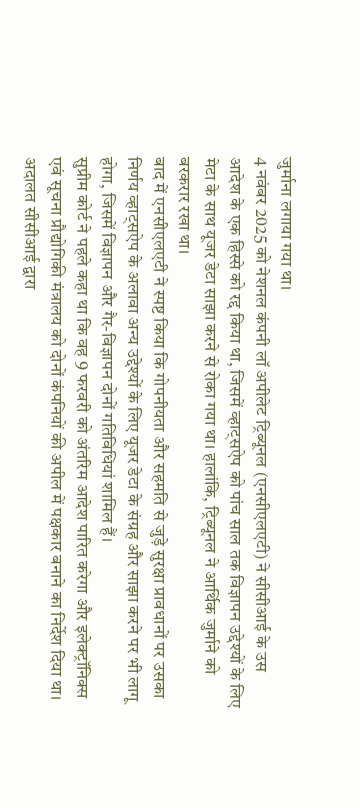जुर्माना लगाया गया था।
4 नवंबर 2025 को नेशनल कंपनी लॉ अपीलेट ट्रिब्यूनल (एनसीएलएटी) ने सीसीआई के उस आदेश के एक हिस्से को रद्द किया था, जिसमें व्हाट्सऐप को पांच साल तक विज्ञापन उद्देश्यों के लिए मेटा के साथ यूजर डेटा साझा करने से रोका गया था। हालांकि, ट्रिब्यूनल ने आर्थिक जुर्माने को बरकरार रखा था।
बाद में एनसीएलएटी ने स्पष्ट किया कि गोपनीयता और सहमति से जुड़े सुरक्षा प्रावधानों पर उसका निर्णय व्हाट्सऐप के अलावा अन्य उद्देश्यों के लिए यूजर डेटा के संग्रह और साझा करने पर भी लागू होगा, जिसमें विज्ञापन और गैर-विज्ञापन दोनों गतिविधियां शामिल हैं।
सुप्रीम कोर्ट ने पहले कहा था कि वह 9 फरवरी को अंतरिम आदेश पारित करेगा और इलेक्ट्रॉनिक्स एवं सूचना प्रौद्योगिकी मंत्रालय को दोनों कंपनियों की अपील में पक्षकार बनाने का निर्देश दिया था।
अदालत सीसीआई द्वारा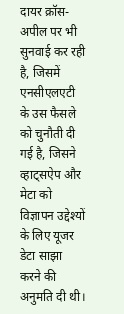दायर क्रॉस-अपील पर भी सुनवाई कर रही है, जिसमें एनसीएलएटी के उस फैसले को चुनौती दी गई है, जिसने व्हाट्सऐप और मेटा को विज्ञापन उद्देश्यों के लिए यूजर डेटा साझा करने की अनुमति दी थी।